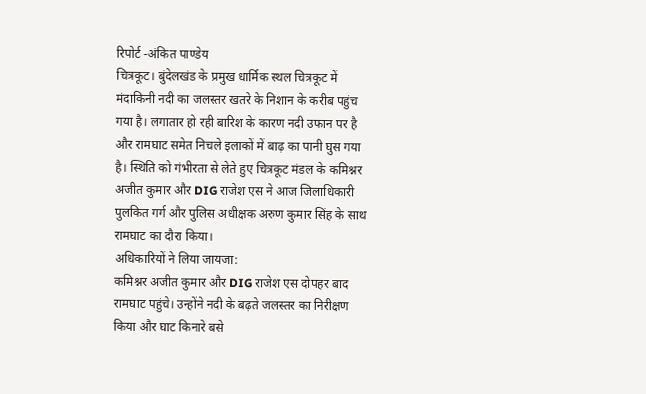रिपोर्ट -अंकित पाण्डेय
चित्रकूट। बुंदेलखंड के प्रमुख धार्मिक स्थल चित्रकूट में मंदाकिनी नदी का जलस्तर खतरे के निशान के करीब पहुंच गया है। लगातार हो रही बारिश के कारण नदी उफान पर है और रामघाट समेत निचले इलाकों में बाढ़ का पानी घुस गया है। स्थिति को गंभीरता से लेते हुए चित्रकूट मंडल के कमिश्नर अजीत कुमार और DIG राजेश एस ने आज जिलाधिकारी पुलकित गर्ग और पुलिस अधीक्षक अरुण कुमार सिंह के साथ रामघाट का दौरा किया।
अधिकारियों ने लिया जायजा:
कमिश्नर अजीत कुमार और DIG राजेश एस दोपहर बाद रामघाट पहुंचे। उन्होंने नदी के बढ़ते जलस्तर का निरीक्षण किया और घाट किनारे बसे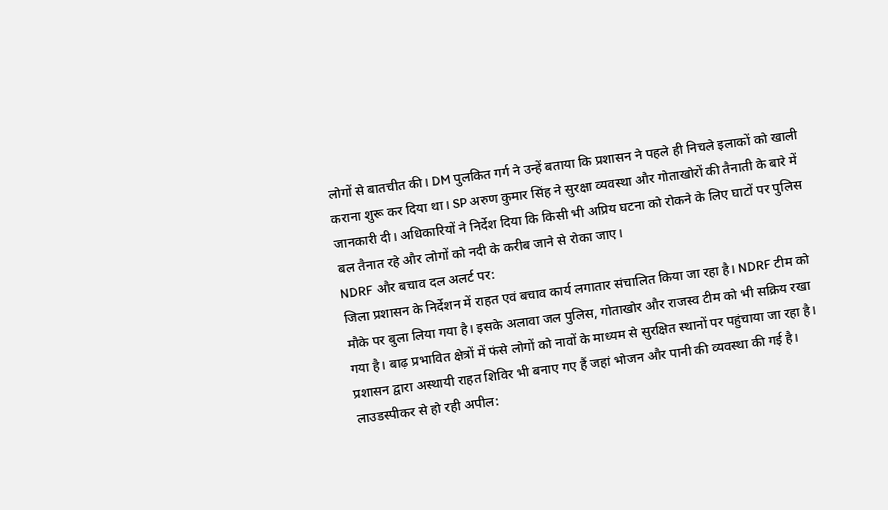लोगों से बातचीत की। DM पुलकित गर्ग ने उन्हें बताया कि प्रशासन ने पहले ही निचले इलाकों को खाली कराना शुरू कर दिया था। SP अरुण कुमार सिंह ने सुरक्षा व्यवस्था और गोताखोरों की तैनाती के बारे में जानकारी दी। अधिकारियों ने निर्देश दिया कि किसी भी अप्रिय घटना को रोकने के लिए घाटों पर पुलिस बल तैनात रहे और लोगों को नदी के करीब जाने से रोका जाए।
NDRF और बचाव दल अलर्ट पर:
जिला प्रशासन के निर्देशन में राहत एवं बचाव कार्य लगातार संचालित किया जा रहा है। NDRF टीम को मौके पर बुला लिया गया है। इसके अलावा जल पुलिस, गोताखोर और राजस्व टीम को भी सक्रिय रखा गया है। बाढ़ प्रभावित क्षेत्रों में फंसे लोगों को नावों के माध्यम से सुरक्षित स्थानों पर पहुंचाया जा रहा है। प्रशासन द्वारा अस्थायी राहत शिविर भी बनाए गए हैं जहां भोजन और पानी की व्यवस्था की गई है।
लाउडस्पीकर से हो रही अपील: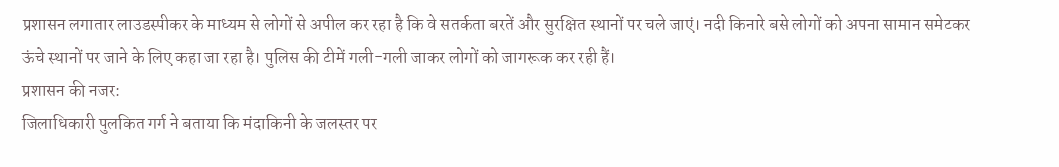प्रशासन लगातार लाउडस्पीकर के माध्यम से लोगों से अपील कर रहा है कि वे सतर्कता बरतें और सुरक्षित स्थानों पर चले जाएं। नदी किनारे बसे लोगों को अपना सामान समेटकर ऊंचे स्थानों पर जाने के लिए कहा जा रहा है। पुलिस की टीमें गली-गली जाकर लोगों को जागरूक कर रही हैं।
प्रशासन की नजर:
जिलाधिकारी पुलकित गर्ग ने बताया कि मंदाकिनी के जलस्तर पर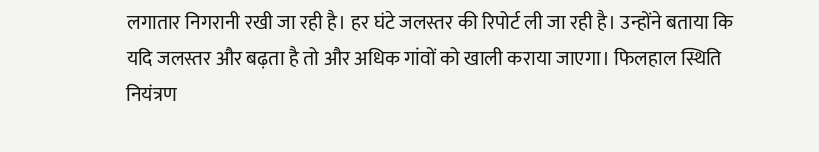लगातार निगरानी रखी जा रही है। हर घंटे जलस्तर की रिपोर्ट ली जा रही है। उन्होंने बताया कि यदि जलस्तर और बढ़ता है तो और अधिक गांवों को खाली कराया जाएगा। फिलहाल स्थिति नियंत्रण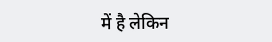में है लेकिन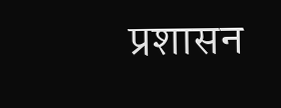प्रशासन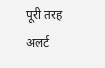पूरी तरह अलर्ट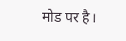मोड पर है।